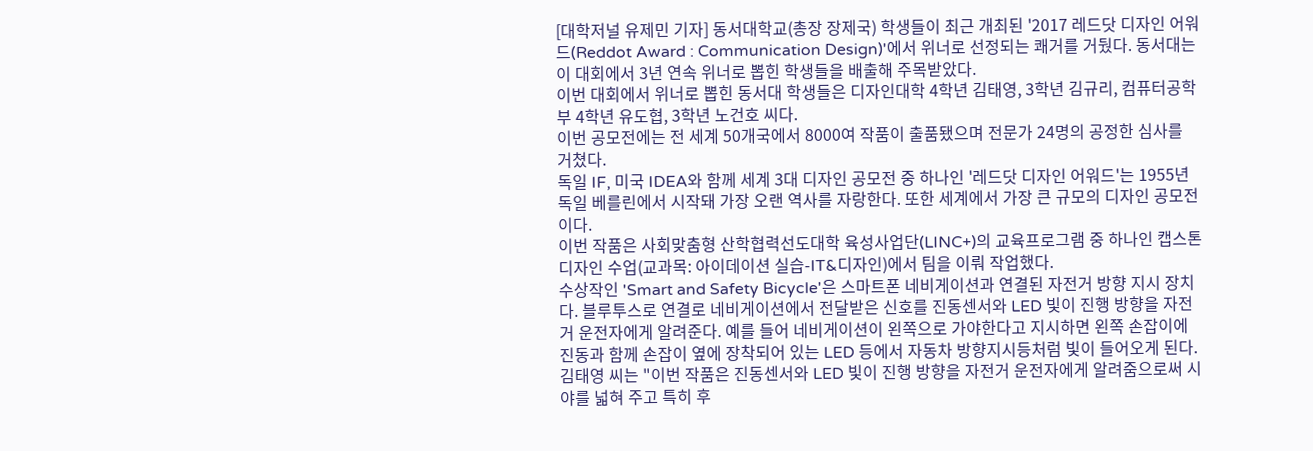[대학저널 유제민 기자] 동서대학교(총장 장제국) 학생들이 최근 개최된 '2017 레드닷 디자인 어워드(Reddot Award : Communication Design)'에서 위너로 선정되는 쾌거를 거뒀다. 동서대는 이 대회에서 3년 연속 위너로 뽑힌 학생들을 배출해 주목받았다.
이번 대회에서 위너로 뽑힌 동서대 학생들은 디자인대학 4학년 김태영, 3학년 김규리, 컴퓨터공학부 4학년 유도협, 3학년 노건호 씨다.
이번 공모전에는 전 세계 50개국에서 8000여 작품이 출품됐으며 전문가 24명의 공정한 심사를 거쳤다.
독일 IF, 미국 IDEA와 함께 세계 3대 디자인 공모전 중 하나인 '레드닷 디자인 어워드'는 1955년 독일 베를린에서 시작돼 가장 오랜 역사를 자랑한다. 또한 세계에서 가장 큰 규모의 디자인 공모전이다.
이번 작품은 사회맞춤형 산학협력선도대학 육성사업단(LINC+)의 교육프로그램 중 하나인 캡스톤디자인 수업(교과목: 아이데이션 실습-IT&디자인)에서 팀을 이뤄 작업했다.
수상작인 'Smart and Safety Bicycle'은 스마트폰 네비게이션과 연결된 자전거 방향 지시 장치다. 블루투스로 연결로 네비게이션에서 전달받은 신호를 진동센서와 LED 빛이 진행 방향을 자전거 운전자에게 알려준다. 예를 들어 네비게이션이 왼쪽으로 가야한다고 지시하면 왼쪽 손잡이에 진동과 함께 손잡이 옆에 장착되어 있는 LED 등에서 자동차 방향지시등처럼 빛이 들어오게 된다.
김태영 씨는 "이번 작품은 진동센서와 LED 빛이 진행 방향을 자전거 운전자에게 알려줌으로써 시야를 넓혀 주고 특히 후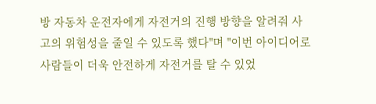방 자동차 운전자에게 자전거의 진행 방향을 알려줘 사고의 위험성을 줄일 수 있도록 했다"며 "이번 아이디어로 사람들이 더욱 안전하게 자전거를 탈 수 있었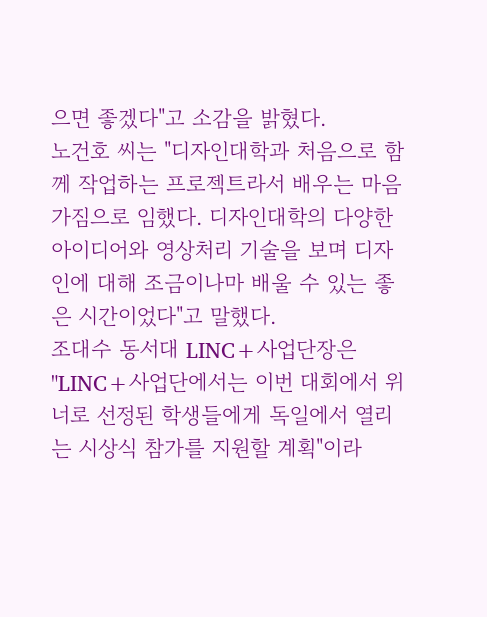으면 좋겠다"고 소감을 밝혔다.
노건호 씨는 "디자인대학과 처음으로 함께 작업하는 프로젝트라서 배우는 마음가짐으로 임했다. 디자인대학의 다양한 아이디어와 영상처리 기술을 보며 디자인에 대해 조금이나마 배울 수 있는 좋은 시간이었다"고 말했다.
조대수 동서대 LINC+사업단장은 "LINC+사업단에서는 이번 대회에서 위너로 선정된 학생들에게 독일에서 열리는 시상식 참가를 지원할 계획"이라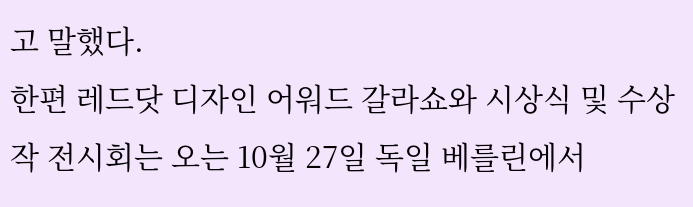고 말했다.
한편 레드닷 디자인 어워드 갈라쇼와 시상식 및 수상작 전시회는 오는 10월 27일 독일 베를린에서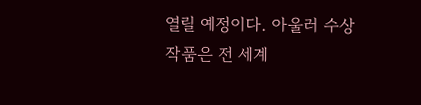열릴 예정이다. 아울러 수상작품은 전 세계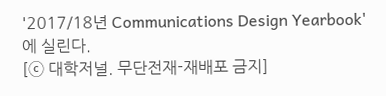'2017/18년 Communications Design Yearbook'에 실린다.
[ⓒ 대학저널. 무단전재-재배포 금지]